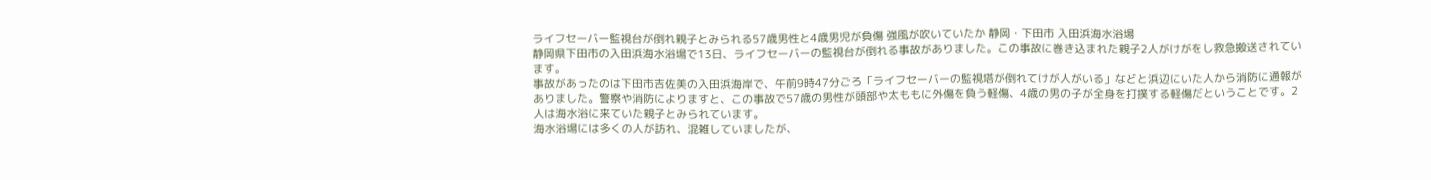ライフセーバー監視台が倒れ親子とみられる57歳男性と4歳男児が負傷 強風が吹いていたか 静岡・下田市 入田浜海水浴場
静岡県下田市の入田浜海水浴場で13日、ライフセーバーの監視台が倒れる事故がありました。この事故に巻き込まれた親子2人がけがをし救急搬送されています。
事故があったのは下田市吉佐美の入田浜海岸で、午前9時47分ごろ「ライフセーバーの監視塔が倒れてけが人がいる」などと浜辺にいた人から消防に通報がありました。警察や消防によりますと、この事故で57歳の男性が頭部や太ももに外傷を負う軽傷、4歳の男の子が全身を打撲する軽傷だということです。2人は海水浴に来ていた親子とみられています。
海水浴場には多くの人が訪れ、混雑していましたが、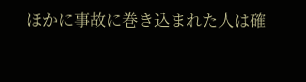ほかに事故に巻き込まれた人は確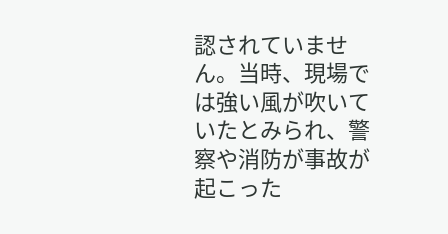認されていません。当時、現場では強い風が吹いていたとみられ、警察や消防が事故が起こった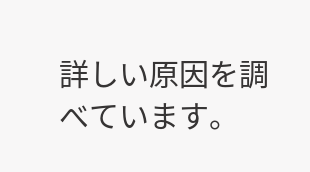詳しい原因を調べています。